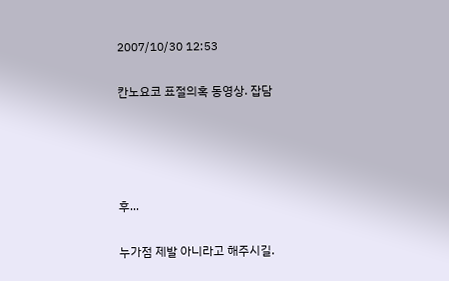2007/10/30 12:53

칸노요코 표절의혹 동영상. 잡담




후...

누가점 제발 아니라고 해주시길.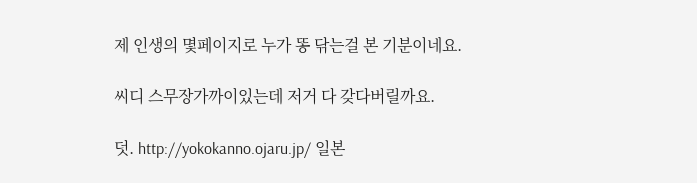제 인생의 몇페이지로 누가 똥 닦는걸 본 기분이네요.

씨디 스무장가까이있는데 저거 다 갖다버릴까요.

덧. http://yokokanno.ojaru.jp/ 일본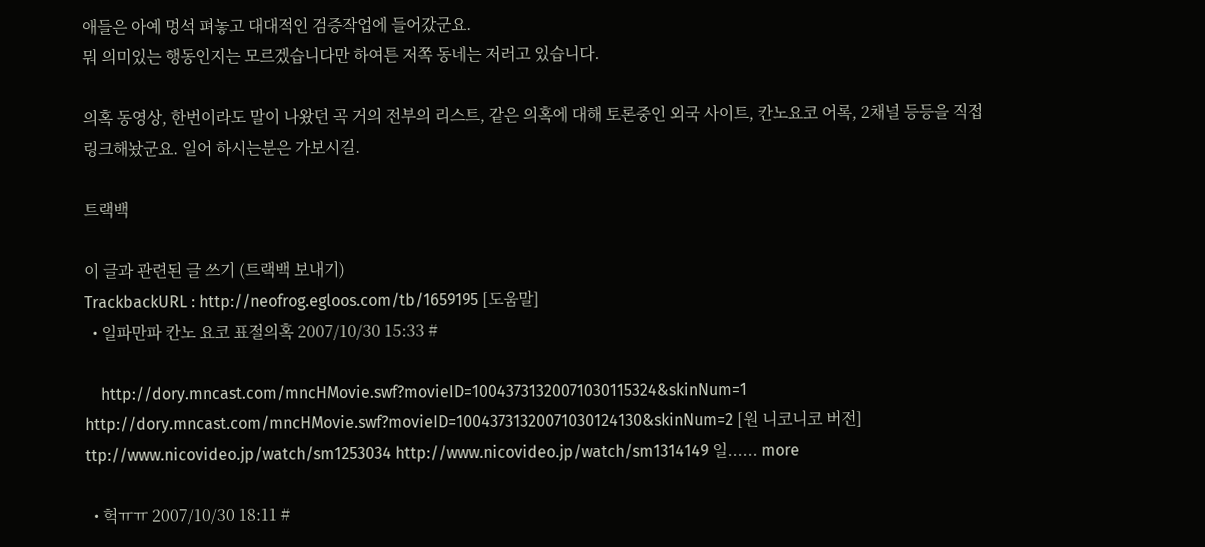애들은 아예 멍석 펴놓고 대대적인 검증작업에 들어갔군요.
뭐 의미있는 행동인지는 모르겠습니다만 하여튼 저쪽 동네는 저러고 있습니다.

의혹 동영상, 한번이라도 말이 나왔던 곡 거의 전부의 리스트, 같은 의혹에 대해 토론중인 외국 사이트, 칸노요코 어록, 2채널 등등을 직접 링크해놨군요. 일어 하시는분은 가보시길.

트랙백

이 글과 관련된 글 쓰기 (트랙백 보내기)
TrackbackURL : http://neofrog.egloos.com/tb/1659195 [도움말]
  • 일파만파 칸노 요코 표절의혹 2007/10/30 15:33 #

    http://dory.mncast.com/mncHMovie.swf?movieID=10043731320071030115324&skinNum=1 http://dory.mncast.com/mncHMovie.swf?movieID=10043731320071030124130&skinNum=2 [원 니코니코 버전] ttp://www.nicovideo.jp/watch/sm1253034 http://www.nicovideo.jp/watch/sm1314149 일...... more

  • 헉ㅠㅠ 2007/10/30 18:11 #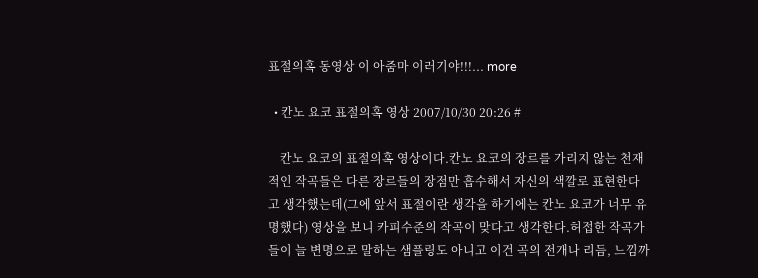표절의혹 동영상 이 아줌마 이러기야!!!... more

  • 칸노 요코 표절의혹 영상 2007/10/30 20:26 #

    칸노 요코의 표절의혹 영상이다.칸노 요코의 장르를 가리지 않는 천재적인 작곡들은 다른 장르들의 장점만 흡수해서 자신의 색깔로 표현한다고 생각했는데(그에 앞서 표절이란 생각을 하기에는 칸노 요코가 너무 유명했다) 영상을 보니 카피수준의 작곡이 맞다고 생각한다.허접한 작곡가들이 늘 변명으로 말하는 샘플링도 아니고 이건 곡의 전개나 리듬, 느낌까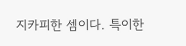지카피한 셈이다. 특이한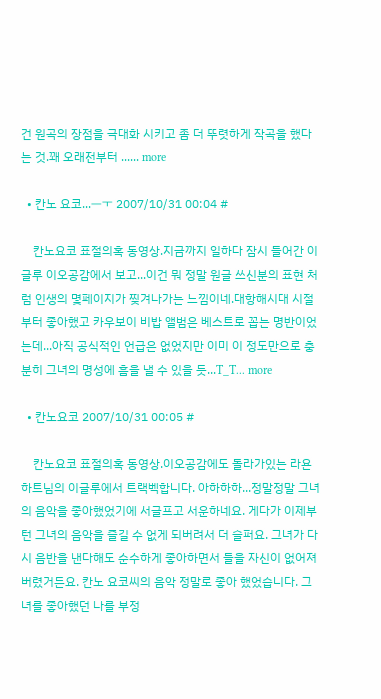건 원곡의 장점을 극대화 시키고 좀 더 뚜렷하게 작곡을 했다는 것.꽤 오래전부터 ...... more

  • 칸노 요코...ㅡㅜ 2007/10/31 00:04 #

    칸노요코 표절의혹 동영상.지금까지 일하다 잠시 들어간 이글루 이오공감에서 보고...이건 뭐 정말 원글 쓰신분의 표현 처럼 인생의 몇페이지가 찢겨나가는 느낌이네.대항해시대 시절부터 좋아했고 카우보이 비밥 앨범은 베스트로 꼽는 명반이었는데...아직 공식적인 언급은 없었지만 이미 이 정도만으로 충분히 그녀의 명성에 흠을 낼 수 있을 듯...T_T... more

  • 칸노요코 2007/10/31 00:05 #

    칸노요코 표절의혹 동영상.이오공감에도 돌라가있는 라욘하트님의 이글루에서 트랙벡합니다. 아하하하...정말정말 그녀의 음악을 좋아했었기에 서글프고 서운하네요. 게다가 이제부턴 그녀의 음악을 즐길 수 없게 되버려서 더 슬퍼요. 그녀가 다시 음반을 낸다해도 순수하게 좋아하면서 들을 자신이 없어져 버렸거든요. 칸노 요코씨의 음악 정말로 좋아 했었습니다. 그녀를 좋아했던 나를 부정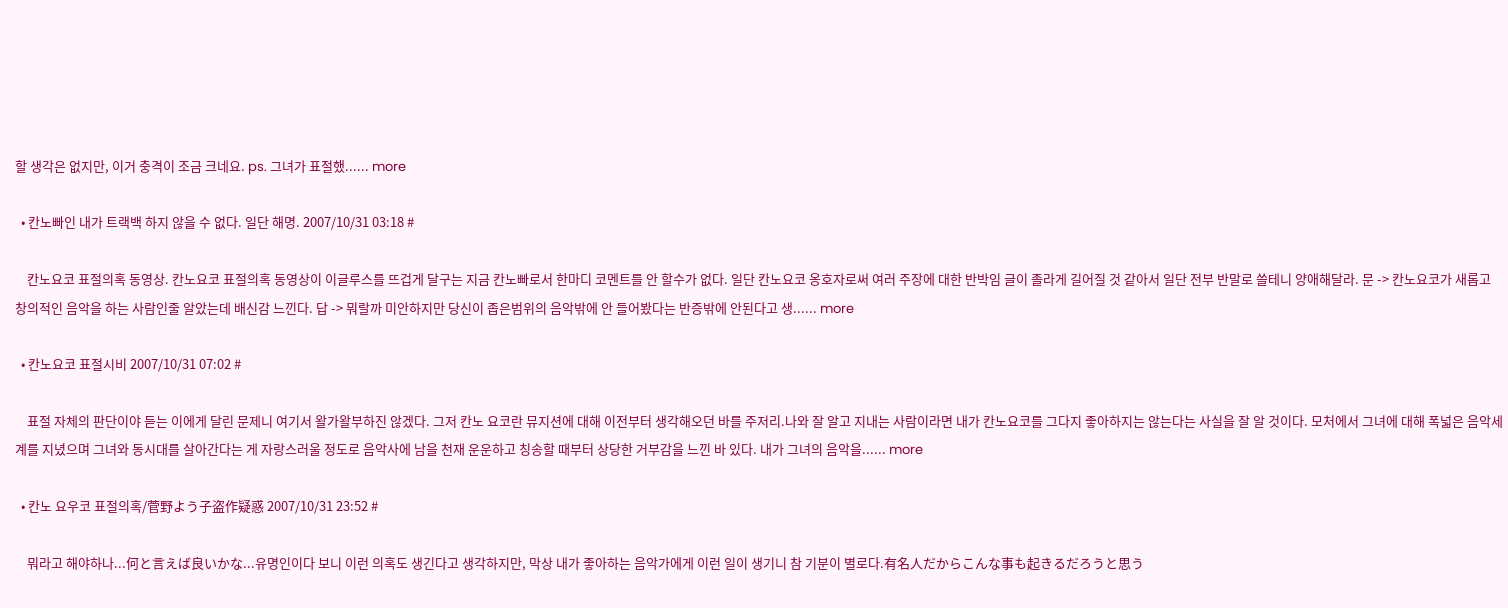할 생각은 없지만, 이거 충격이 조금 크네요. ps. 그녀가 표절했...... more

  • 칸노빠인 내가 트랙백 하지 않을 수 없다. 일단 해명. 2007/10/31 03:18 #

    칸노요코 표절의혹 동영상. 칸노요코 표절의혹 동영상이 이글루스를 뜨겁게 달구는 지금 칸노빠로서 한마디 코멘트를 안 할수가 없다. 일단 칸노요코 옹호자로써 여러 주장에 대한 반박임 글이 졸라게 길어질 것 같아서 일단 전부 반말로 쓸테니 양애해달라. 문 -> 칸노요코가 새롭고 창의적인 음악을 하는 사람인줄 알았는데 배신감 느낀다. 답 -> 뭐랄까 미안하지만 당신이 좁은범위의 음악밖에 안 들어봤다는 반증밖에 안된다고 생...... more

  • 칸노요코 표절시비 2007/10/31 07:02 #

    표절 자체의 판단이야 듣는 이에게 달린 문제니 여기서 왈가왈부하진 않겠다. 그저 칸노 요코란 뮤지션에 대해 이전부터 생각해오던 바를 주저리.나와 잘 알고 지내는 사람이라면 내가 칸노요코를 그다지 좋아하지는 않는다는 사실을 잘 알 것이다. 모처에서 그녀에 대해 폭넓은 음악세계를 지녔으며 그녀와 동시대를 살아간다는 게 자랑스러울 정도로 음악사에 남을 천재 운운하고 칭송할 때부터 상당한 거부감을 느낀 바 있다. 내가 그녀의 음악을...... more

  • 칸노 요우코 표절의혹/菅野よう子盗作疑惑 2007/10/31 23:52 #

    뭐라고 해야하나...何と言えば良いかな...유명인이다 보니 이런 의혹도 생긴다고 생각하지만, 막상 내가 좋아하는 음악가에게 이런 일이 생기니 참 기분이 별로다.有名人だからこんな事も起きるだろうと思う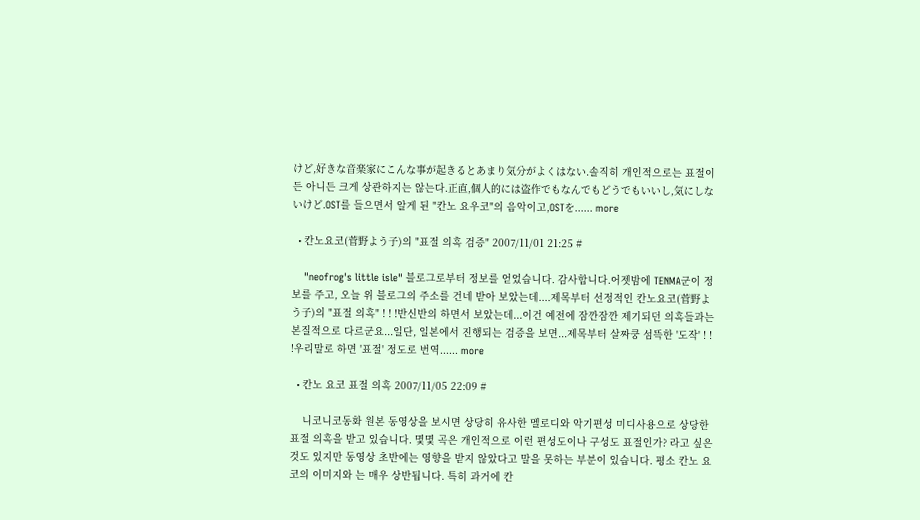けど,好きな音楽家にこんな事が起きるとあまり気分がよくはない.솔직히 개인적으로는 표절이든 아니든 크게 상관하지는 않는다.正直,個人的には盗作でもなんでもどうでもいいし,気にしないけど.OST를 들으면서 알게 된 "칸노 요우코"의 음악이고,OSTを...... more

  • 칸노요코(菅野よう子)의 "표절 의혹 검증" 2007/11/01 21:25 #

    "neofrog's little isle" 블로그로부터 정보를 얻었습니다. 감사합니다.어젯밤에 TENMA군이 정보를 주고, 오늘 위 블로그의 주소를 건네 받아 보았는데....제목부터 선정적인 칸노요코(菅野よう子)의 "표절 의혹" ! ! !반신반의 하면서 보았는데...이건 예전에 잠깐잠깐 제기되던 의혹들과는 본질적으로 다르군요...일단, 일본에서 진행되는 검증을 보면...제목부터 살짜쿵 섬뜩한 '도작' ! ! !우리말로 하면 '표절' 정도로 번역...... more

  • 칸노 요코 표절 의혹 2007/11/05 22:09 #

    니코니코동화 원본 동영상을 보시면 상당히 유사한 멜로디와 악기편성 미디사용으로 상당한 표절 의혹을 받고 있습니다. 몇몇 곡은 개인적으로 이런 편성도이나 구성도 표절인가? 라고 싶은 것도 있지만 동영상 초반에는 영향을 받지 않았다고 말을 못하는 부분이 있습니다. 평소 칸노 요코의 이미지와 는 매우 상반됩니다. 특히 과거에 칸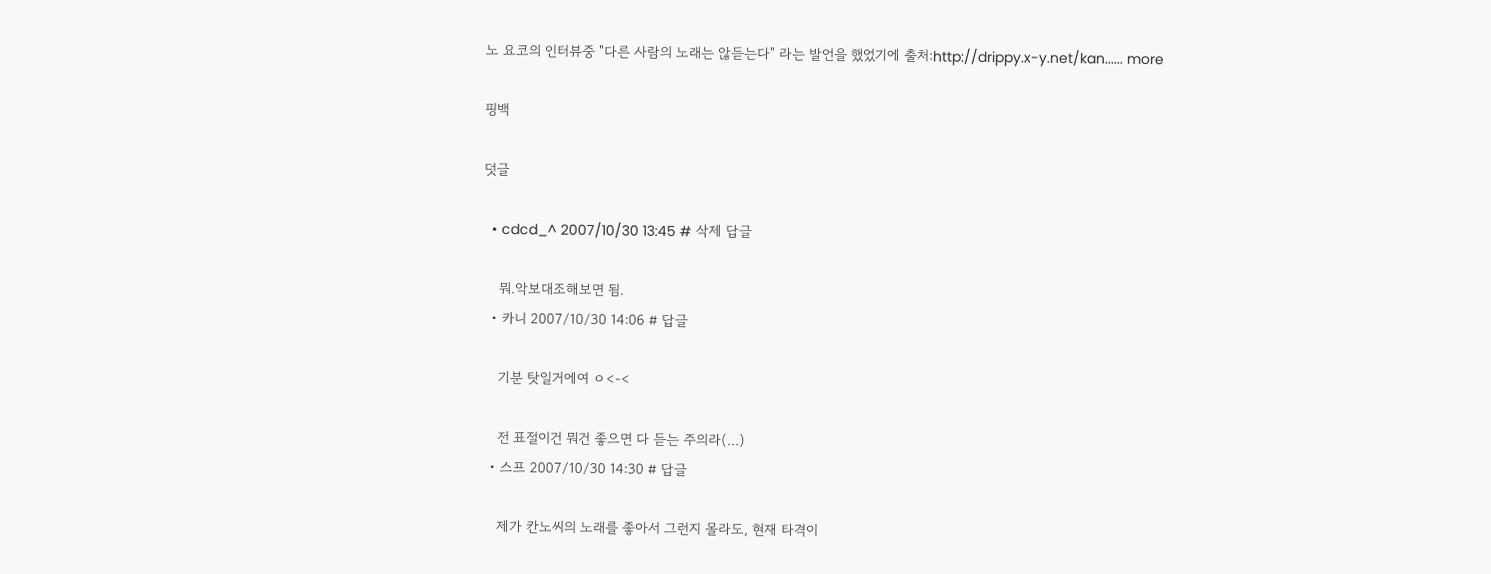노 요코의 인터뷰중 "다른 사람의 노래는 않듣는다" 라는 발언을 했었기에 출처:http://drippy.x-y.net/kan...... more

핑백

덧글

  • cdcd_^ 2007/10/30 13:45 # 삭제 답글

    뭐.악보대조해보면 됨.
  • 카니 2007/10/30 14:06 # 답글

    기분 탓일거에여 ㅇ<-<

    전 표절이건 뭐건 좋으면 다 듣는 주의라(...)
  • 스프 2007/10/30 14:30 # 답글

    제가 칸노씨의 노래를 좋아서 그런지 몰라도, 현재 타격이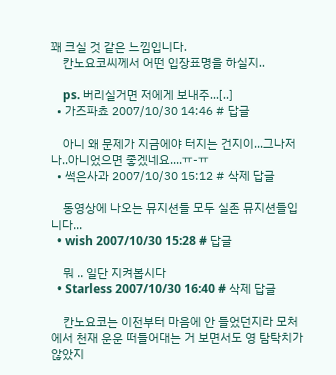꽤 크실 것 같은 느낌입니다.
    칸노요코씨께서 어떤 입장표명을 하실지..

    ps. 버리실거면 저에게 보내주...[..]
  • 가즈파쵸 2007/10/30 14:46 # 답글

    아니 왜 문제가 지금에야 터지는 건지이...그나저나..아니었으면 좋겠네요....ㅠ-ㅠ
  • 썩은사과 2007/10/30 15:12 # 삭제 답글

    동영상에 나오는 뮤지션들 모두 실존 뮤지션들입니다...
  • wish 2007/10/30 15:28 # 답글

    뭐 .. 일단 지켜봅시다
  • Starless 2007/10/30 16:40 # 삭제 답글

    칸노요코는 이전부터 마음에 안 들었던지라 모처에서 천재 운운 떠들어대는 거 보면서도 영 탐탁치가 않았지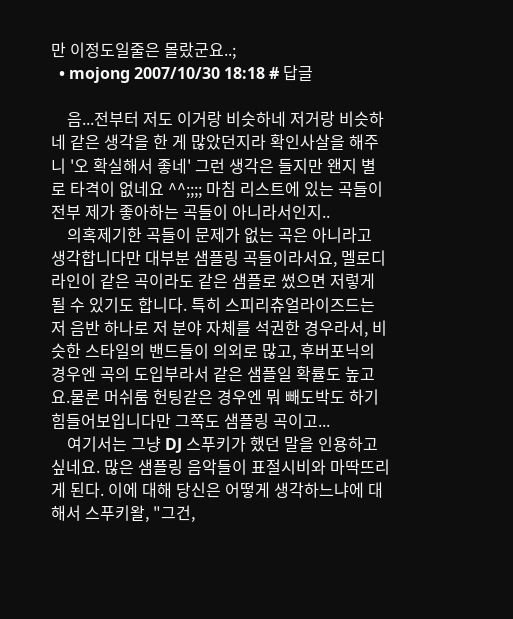만 이정도일줄은 몰랐군요..;
  • mojong 2007/10/30 18:18 # 답글

    음...전부터 저도 이거랑 비슷하네 저거랑 비슷하네 같은 생각을 한 게 많았던지라 확인사살을 해주니 '오 확실해서 좋네' 그런 생각은 들지만 왠지 별로 타격이 없네요 ^^;;;; 마침 리스트에 있는 곡들이 전부 제가 좋아하는 곡들이 아니라서인지..
    의혹제기한 곡들이 문제가 없는 곡은 아니라고 생각합니다만 대부분 샘플링 곡들이라서요, 멜로디 라인이 같은 곡이라도 같은 샘플로 썼으면 저렇게 될 수 있기도 합니다. 특히 스피리츄얼라이즈드는 저 음반 하나로 저 분야 자체를 석권한 경우라서, 비슷한 스타일의 밴드들이 의외로 많고, 후버포닉의 경우엔 곡의 도입부라서 같은 샘플일 확률도 높고요.물론 머쉬룸 헌팅같은 경우엔 뭐 빼도박도 하기 힘들어보입니다만 그쪽도 샘플링 곡이고...
    여기서는 그냥 DJ 스푸키가 했던 말을 인용하고 싶네요. 많은 샘플링 음악들이 표절시비와 마딱뜨리게 된다. 이에 대해 당신은 어떻게 생각하느냐에 대해서 스푸키왈, "그건,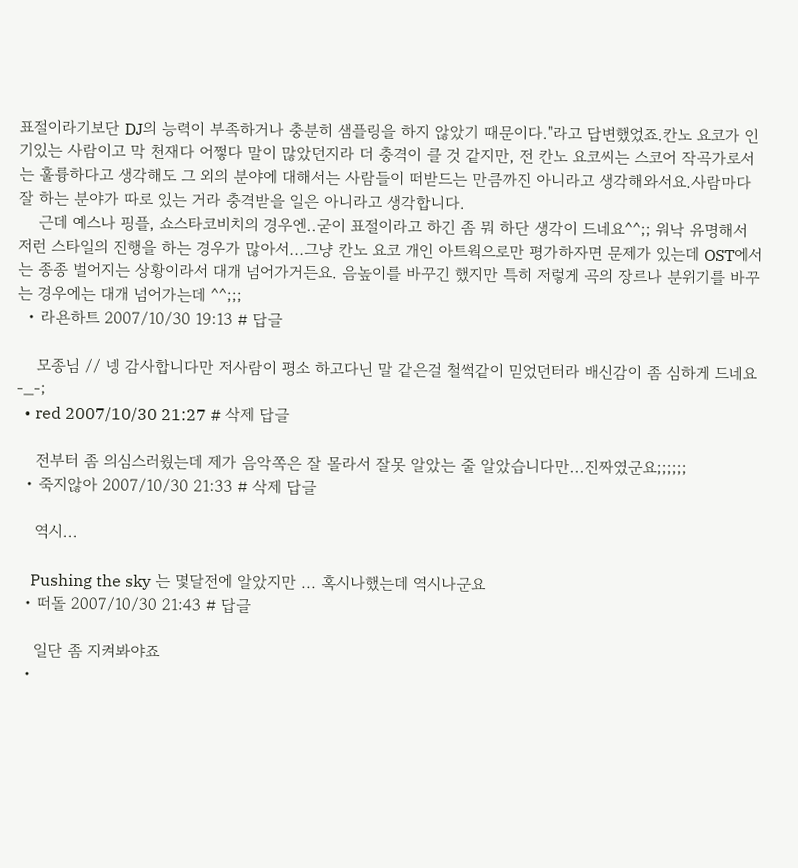표절이라기보단 DJ의 능력이 부족하거나 충분히 샘플링을 하지 않았기 때문이다."라고 답변했었죠.칸노 요코가 인기있는 사람이고 막 천재다 어쩧다 말이 많았던지라 더 충격이 클 것 같지만, 전 칸노 요코씨는 스코어 작곡가로서는 훌륭하다고 생각해도 그 외의 분야에 대해서는 사람들이 떠받드는 만큼까진 아니라고 생각해와서요.사람마다 잘 하는 분야가 따로 있는 거라 충격받을 일은 아니라고 생각합니다.
    근데 예스나 핑플, 쇼스타코비치의 경우엔..굳이 표절이라고 하긴 좀 뭐 하단 생각이 드네요^^;; 워낙 유명해서 저런 스타일의 진행을 하는 경우가 많아서...그냥 칸노 요코 개인 아트웍으로만 평가하자면 문제가 있는데 OST에서는 종종 벌어지는 상황이라서 대개 넘어가거든요. 음높이를 바꾸긴 했지만 특히 저렇게 곡의 장르나 분위기를 바꾸는 경우에는 대개 넘어가는데 ^^;;;
  • 라욘하트 2007/10/30 19:13 # 답글

    모종님 // 넹 감사합니다만 저사람이 평소 하고다닌 말 같은걸 철썩같이 믿었던터라 배신감이 좀 심하게 드네요-_-;
  • red 2007/10/30 21:27 # 삭제 답글

    전부터 좀 의심스러웠는데 제가 음악쪽은 잘 몰라서 잘못 알았는 줄 알았습니다만...진짜였군요;;;;;;
  • 죽지않아 2007/10/30 21:33 # 삭제 답글

    역시...

    Pushing the sky 는 몇달전에 알았지만 ... 혹시나했는데 역시나군요
  • 떠돌 2007/10/30 21:43 # 답글

    일단 좀 지켜봐야죠
  •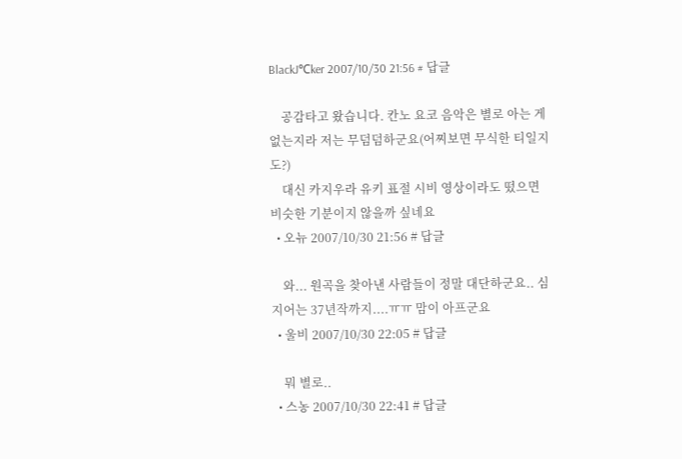BlackJ℃ker 2007/10/30 21:56 # 답글

    공감타고 왔습니다. 칸노 요코 음악은 별로 아는 게 없는지라 저는 무덤덤하군요(어찌보면 무식한 티일지도?)
    대신 카지우라 유키 표절 시비 영상이라도 떴으면 비슷한 기분이지 않을까 싶네요
  • 오뉴 2007/10/30 21:56 # 답글

    와... 원곡을 찾아낸 사람들이 정말 대단하군요.. 심지어는 37년작까지....ㅠㅠ 맘이 아프군요
  • 울비 2007/10/30 22:05 # 답글

    뭐 별로..
  • 스농 2007/10/30 22:41 # 답글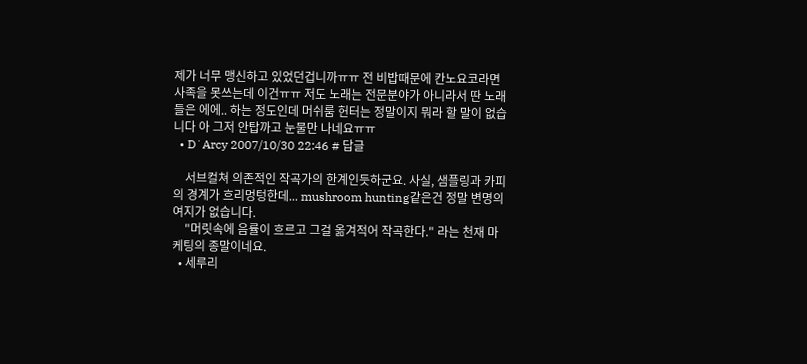제가 너무 맹신하고 있었던겁니까ㅠㅠ 전 비밥때문에 칸노요코라면 사족을 못쓰는데 이건ㅠㅠ 저도 노래는 전문분야가 아니라서 딴 노래들은 에에.. 하는 정도인데 머쉬룸 헌터는 정말이지 뭐라 할 말이 없습니다 아 그저 안탑까고 눈물만 나네요ㅠㅠ
  • D˙Arcy 2007/10/30 22:46 # 답글

    서브컬쳐 의존적인 작곡가의 한계인듯하군요. 사실, 샘플링과 카피의 경계가 흐리멍텅한데... mushroom hunting같은건 정말 변명의 여지가 없습니다.
    "머릿속에 음률이 흐르고 그걸 옮겨적어 작곡한다." 라는 천재 마케팅의 종말이네요.
  • 세루리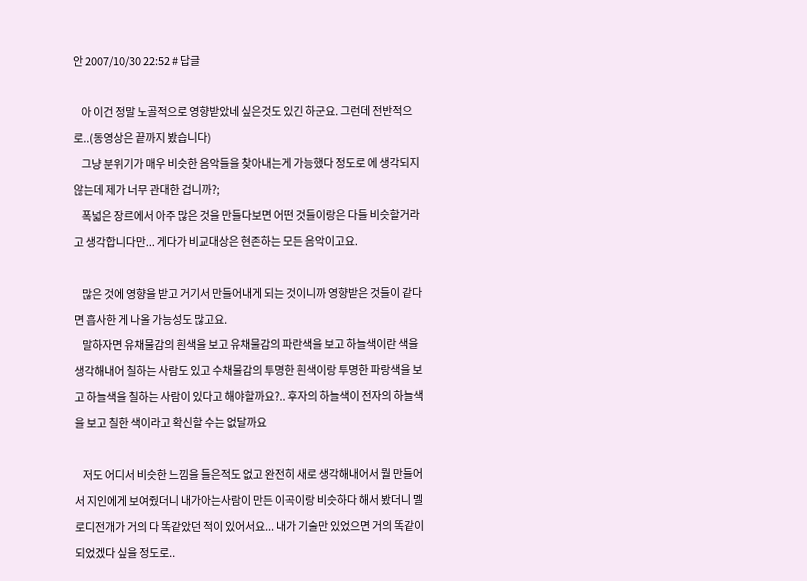안 2007/10/30 22:52 # 답글

    아 이건 정말 노골적으로 영향받았네 싶은것도 있긴 하군요. 그런데 전반적으로..(동영상은 끝까지 봤습니다)
    그냥 분위기가 매우 비슷한 음악들을 찾아내는게 가능했다 정도로 에 생각되지 않는데 제가 너무 관대한 겁니까?;
    폭넓은 장르에서 아주 많은 것을 만들다보면 어떤 것들이랑은 다들 비슷할거라고 생각합니다만... 게다가 비교대상은 현존하는 모든 음악이고요.

    많은 것에 영향을 받고 거기서 만들어내게 되는 것이니까 영향받은 것들이 같다면 흡사한 게 나올 가능성도 많고요.
    말하자면 유채물감의 흰색을 보고 유채물감의 파란색을 보고 하늘색이란 색을 생각해내어 칠하는 사람도 있고 수채물감의 투명한 흰색이랑 투명한 파랑색을 보고 하늘색을 칠하는 사람이 있다고 해야할까요?.. 후자의 하늘색이 전자의 하늘색을 보고 칠한 색이라고 확신할 수는 없달까요

    저도 어디서 비슷한 느낌을 들은적도 없고 완전히 새로 생각해내어서 뭘 만들어서 지인에게 보여줬더니 내가아는사람이 만든 이곡이랑 비슷하다 해서 봤더니 멜로디전개가 거의 다 똑같았던 적이 있어서요... 내가 기술만 있었으면 거의 똑같이 되었겠다 싶을 정도로..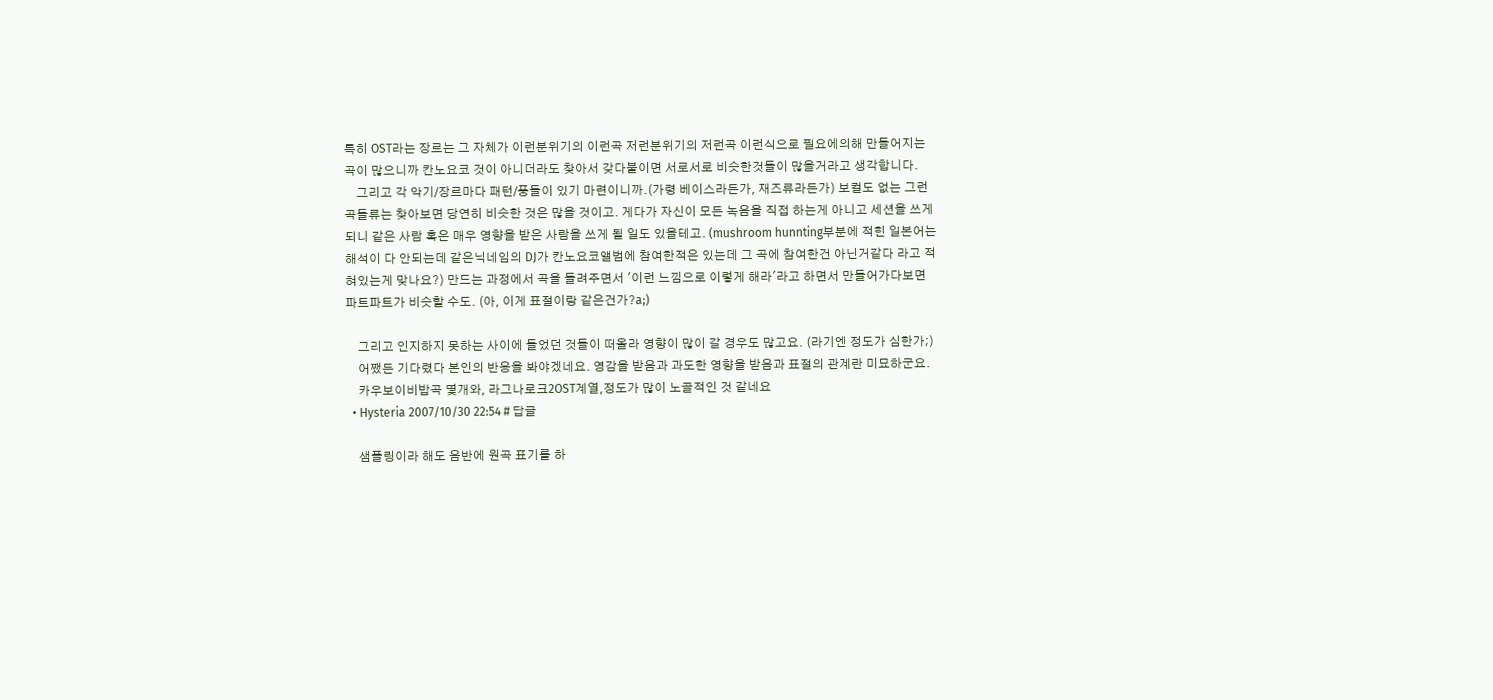특히 OST라는 장르는 그 자체가 이런분위기의 이런곡 저런분위기의 저런곡 이런식으로 필요에의해 만들어지는 곡이 많으니까 칸노요코 것이 아니더라도 찾아서 갖다붙이면 서로서로 비슷한것들이 많을거라고 생각합니다.
    그리고 각 악기/장르마다 패턴/풍들이 있기 마련이니까.(가령 베이스라든가, 재즈류라든가) 보컬도 없는 그런 곡들류는 찾아보면 당연히 비슷한 것은 많을 것이고. 게다가 자신이 모든 녹음을 직접 하는게 아니고 세션을 쓰게되니 같은 사람 혹은 매우 영향을 받은 사람을 쓰게 될 일도 있을테고. (mushroom hunnting부분에 적힌 일본어는 해석이 다 안되는데 같은닉네임의 DJ가 칸노요코앨범에 참여한적은 있는데 그 곡에 참여한건 아닌거같다 라고 적혀있는게 맞나요?) 만드는 과정에서 곡을 들려주면서 '이런 느낌으로 이렇게 해라'라고 하면서 만들어가다보면 파트파트가 비슷할 수도. (아, 이게 표절이랑 같은건가?a;)

    그리고 인지하지 못하는 사이에 들었던 것들이 떠올라 영향이 많이 갈 경우도 많고요. (라기엔 정도가 심한가;)
    어쨌든 기다렸다 본인의 반응을 봐야겠네요. 영감을 받음과 과도한 영향을 받음과 표절의 관계란 미묘하군요.
    카우보이비밥곡 몇개와, 라그나로크2OST계열,정도가 많이 노골적인 것 같네요
  • Hysteria 2007/10/30 22:54 # 답글

    샘플링이라 해도 음반에 원곡 표기를 하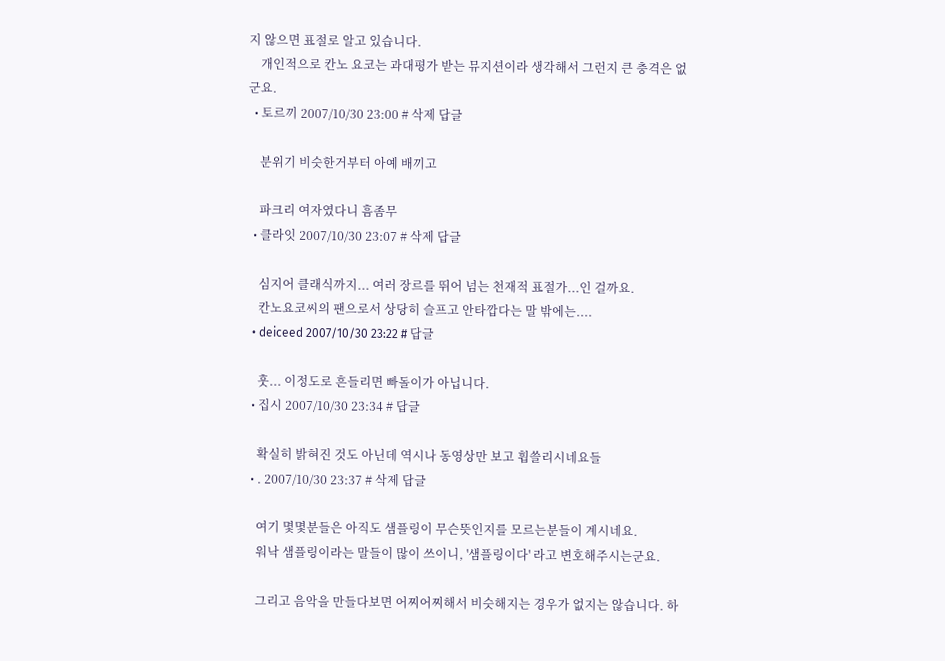지 않으면 표절로 알고 있습니다.
    개인적으로 칸노 요코는 과대평가 받는 뮤지션이라 생각해서 그런지 큰 충격은 없군요.
  • 토르끼 2007/10/30 23:00 # 삭제 답글

    분위기 비슷한거부터 아예 배끼고

    파크리 여자였다니 흠좀무
  • 클라잇 2007/10/30 23:07 # 삭제 답글

    심지어 클래식까지... 여러 장르를 뛰어 넘는 천재적 표절가...인 걸까요.
    칸노요코씨의 팬으로서 상당히 슬프고 안타깝다는 말 밖에는....
  • deiceed 2007/10/30 23:22 # 답글

    훗... 이정도로 흔들리면 빠돌이가 아닙니다.
  • 집시 2007/10/30 23:34 # 답글

    확실히 밝혀진 것도 아닌데 역시나 동영상만 보고 휩쓸리시네요들
  • . 2007/10/30 23:37 # 삭제 답글

    여기 몇몇분들은 아직도 샘플링이 무슨뜻인지를 모르는분들이 계시네요.
    워낙 샘플링이라는 말들이 많이 쓰이니, '샘플링이다' 라고 변호해주시는군요.

    그리고 음악을 만들다보면 어찌어찌해서 비슷해지는 경우가 없지는 않습니다. 하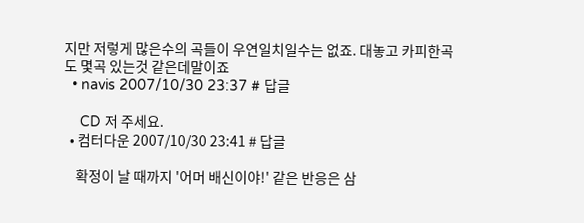지만 저렇게 많은수의 곡들이 우연일치일수는 없죠. 대놓고 카피한곡도 몇곡 있는것 같은데말이죠
  • navis 2007/10/30 23:37 # 답글

    CD 저 주세요.
  • 컴터다운 2007/10/30 23:41 # 답글

    확정이 날 때까지 '어머 배신이야!' 같은 반응은 삼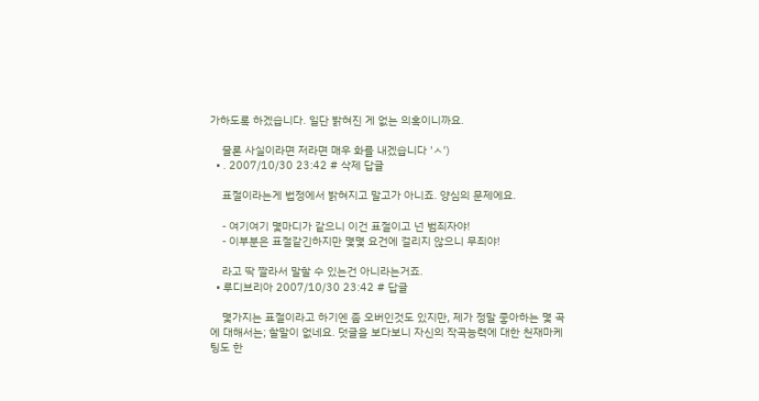가하도록 하겠습니다. 일단 밝혀진 게 없는 의혹이니까요.

    물론 사실이라면 저라면 매우 화를 내겠습니다 'ㅅ')
  • . 2007/10/30 23:42 # 삭제 답글

    표절이라는게 법정에서 밝혀지고 말고가 아니죠. 양심의 문제에요.

    - 여기여기 몇마디가 같으니 이건 표절이고 넌 범죄자야!
    - 이부분은 표절같긴하지만 몇몇 요건에 걸리지 않으니 무죄야!

    라고 딱 짤라서 말할 수 있는건 아니라는거죠.
  • 루디브리아 2007/10/30 23:42 # 답글

    몇가지는 표절이라고 하기엔 좀 오버인것도 있지만, 제가 정말 좋아하는 몇 곡에 대해서는; 할말이 없네요. 덧글을 보다보니 자신의 작곡능력에 대한 천재마케팅도 한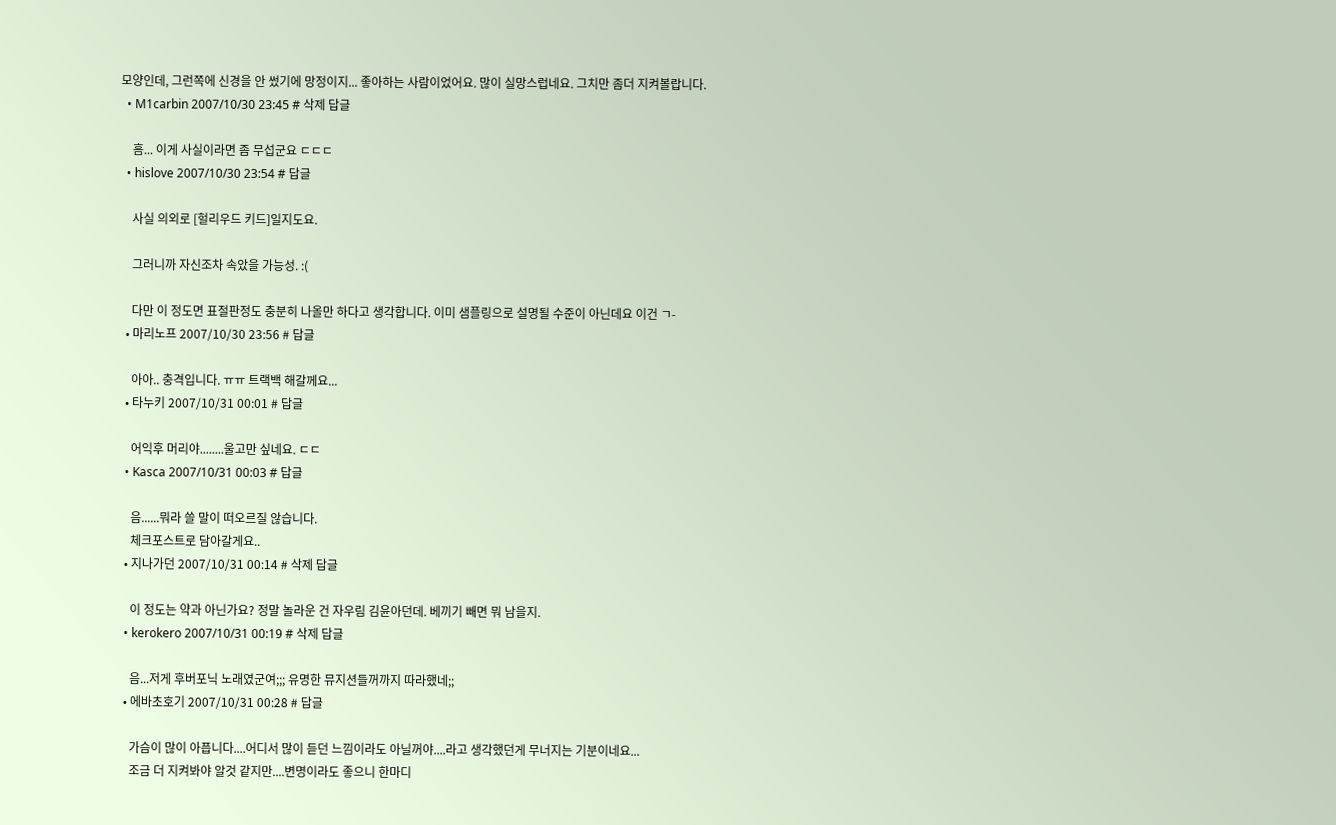모양인데, 그런쪽에 신경을 안 썼기에 망정이지... 좋아하는 사람이었어요. 많이 실망스럽네요. 그치만 좀더 지켜볼랍니다.
  • M1carbin 2007/10/30 23:45 # 삭제 답글

    흠... 이게 사실이라면 좀 무섭군요 ㄷㄷㄷ
  • hislove 2007/10/30 23:54 # 답글

    사실 의외로 [헐리우드 키드]일지도요.

    그러니까 자신조차 속았을 가능성. :(

    다만 이 정도면 표절판정도 충분히 나올만 하다고 생각합니다. 이미 샘플링으로 설명될 수준이 아닌데요 이건 ㄱ-
  • 마리노프 2007/10/30 23:56 # 답글

    아아.. 충격입니다. ㅠㅠ 트랙백 해갈께요...
  • 타누키 2007/10/31 00:01 # 답글

    어익후 머리야........울고만 싶네요. ㄷㄷ
  • Kasca 2007/10/31 00:03 # 답글

    음......뭐라 쓸 말이 떠오르질 않습니다.
    체크포스트로 담아갈게요..
  • 지나가던 2007/10/31 00:14 # 삭제 답글

    이 정도는 약과 아닌가요? 정말 놀라운 건 자우림 김윤아던데. 베끼기 빼면 뭐 남을지.
  • kerokero 2007/10/31 00:19 # 삭제 답글

    음...저게 후버포닉 노래였군여;;; 유명한 뮤지션들꺼까지 따라했네;;
  • 에바초호기 2007/10/31 00:28 # 답글

    가슴이 많이 아픕니다....어디서 많이 듣던 느낌이라도 아닐꺼야....라고 생각했던게 무너지는 기분이네요...
    조금 더 지켜봐야 알것 같지만....변명이라도 좋으니 한마디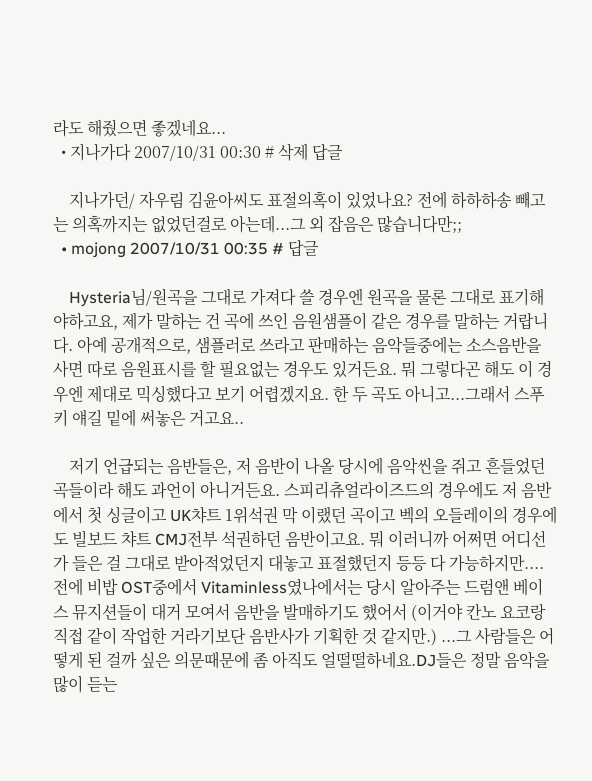라도 해줬으면 좋겠네요...
  • 지나가다 2007/10/31 00:30 # 삭제 답글

    지나가던/ 자우림 김윤아씨도 표절의혹이 있었나요? 전에 하하하송 빼고는 의혹까지는 없었던걸로 아는데...그 외 잡음은 많습니다만;;
  • mojong 2007/10/31 00:35 # 답글

    Hysteria님/원곡을 그대로 가져다 쓸 경우엔 원곡을 물론 그대로 표기해야하고요, 제가 말하는 건 곡에 쓰인 음원샘플이 같은 경우를 말하는 거랍니다. 아예 공개적으로, 샘플러로 쓰라고 판매하는 음악들중에는 소스음반을 사면 따로 음원표시를 할 필요없는 경우도 있거든요. 뭐 그렇다곤 해도 이 경우엔 제대로 믹싱했다고 보기 어렵겠지요. 한 두 곡도 아니고...그래서 스푸키 얘길 밑에 써놓은 거고요..

    저기 언급되는 음반들은, 저 음반이 나올 당시에 음악씬을 쥐고 흔들었던 곡들이라 해도 과언이 아니거든요. 스피리츄얼라이즈드의 경우에도 저 음반에서 첫 싱글이고 UK챠트 1위석권 막 이랬던 곡이고 벡의 오들레이의 경우에도 빌보드 챠트 CMJ전부 석권하던 음반이고요. 뭐 이러니까 어쩌면 어디선가 들은 걸 그대로 받아적었던지 대놓고 표절했던지 등등 다 가능하지만.... 전에 비밥 OST중에서 Vitaminless였나에서는 당시 알아주는 드럼앤 베이스 뮤지션들이 대거 모여서 음반을 발매하기도 했어서 (이거야 칸노 요코랑 직접 같이 작업한 거라기보단 음반사가 기획한 것 같지만.) ...그 사람들은 어떻게 된 걸까 싶은 의문때문에 좀 아직도 얼떨떨하네요.DJ들은 정말 음악을 많이 듣는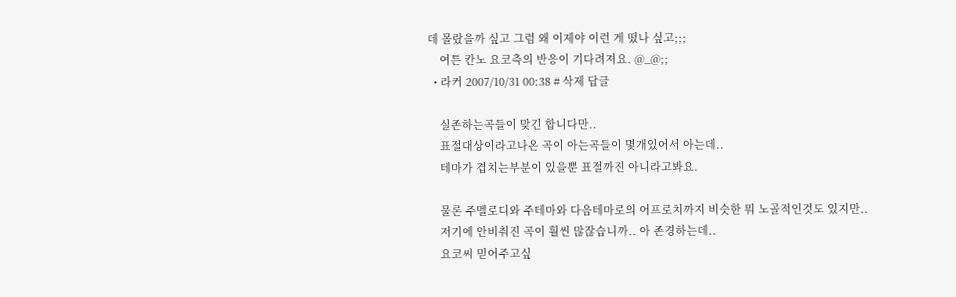데 몰랐을까 싶고 그럼 왜 이제야 이런 게 떴나 싶고;;;
    여튼 칸노 요코측의 반응이 기다려져요. @_@;;
  • 라커 2007/10/31 00:38 # 삭제 답글

    실존하는곡들이 맞긴 합니다만..
    표절대상이라고나온 곡이 아는곡들이 몇개있어서 아는데..
    테마가 겹치는부분이 있을뿐 표절까진 아니라고봐요.

    물론 주멜로디와 주테마와 다음테마로의 어프로치까지 비슷한 뭐 노골적인것도 있지만..
    저기에 안비춰진 곡이 훨씬 많잖습니까.. 아 존경하는데..
    요코씨 믿어주고싶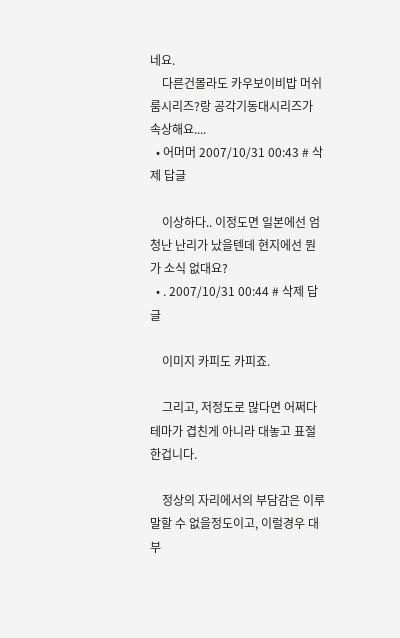네요.
    다른건몰라도 카우보이비밥 머쉬룸시리즈?랑 공각기동대시리즈가 속상해요....
  • 어머머 2007/10/31 00:43 # 삭제 답글

    이상하다.. 이정도면 일본에선 엄청난 난리가 났을텐데 현지에선 뭔가 소식 없대요?
  • . 2007/10/31 00:44 # 삭제 답글

    이미지 카피도 카피죠.

    그리고, 저정도로 많다면 어쩌다 테마가 겹친게 아니라 대놓고 표절한겁니다.

    정상의 자리에서의 부담감은 이루 말할 수 없을정도이고, 이럴경우 대부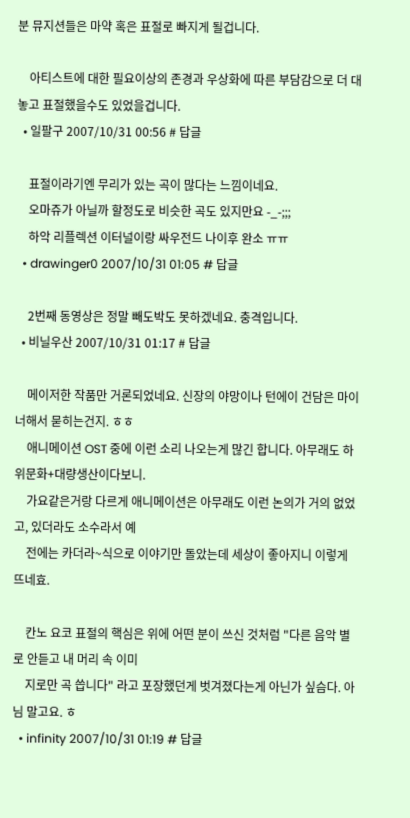분 뮤지션들은 마약 혹은 표절로 빠지게 될겁니다.

    아티스트에 대한 필요이상의 존경과 우상화에 따른 부담감으로 더 대놓고 표절했을수도 있었을겁니다.
  • 일팔구 2007/10/31 00:56 # 답글

    표절이라기엔 무리가 있는 곡이 많다는 느낌이네요.
    오마쥬가 아닐까 할정도로 비슷한 곡도 있지만요 -_-;;;
    하악 리플렉션 이터널이랑 싸우전드 나이후 완소 ㅠㅠ
  • drawinger0 2007/10/31 01:05 # 답글

    2번째 동영상은 정말 빼도박도 못하겠네요. 충격입니다.
  • 비닐우산 2007/10/31 01:17 # 답글

    메이저한 작품만 거론되었네요. 신장의 야망이나 턴에이 건담은 마이너해서 묻히는건지. ㅎㅎ
    애니메이션 OST 중에 이런 소리 나오는게 많긴 합니다. 아무래도 하위문화+대량생산이다보니.
    가요같은거랑 다르게 애니메이션은 아무래도 이런 논의가 거의 없었고, 있더라도 소수라서 예
    전에는 카더라~식으로 이야기만 돌았는데 세상이 좋아지니 이렇게 뜨네효.

    칸노 요코 표절의 핵심은 위에 어떤 분이 쓰신 것처럼 "다른 음악 별로 안듣고 내 머리 속 이미
    지로만 곡 씁니다" 라고 포장했던게 벗겨졌다는게 아닌가 싶슴다. 아님 말고요. ㅎ
  • infinity 2007/10/31 01:19 # 답글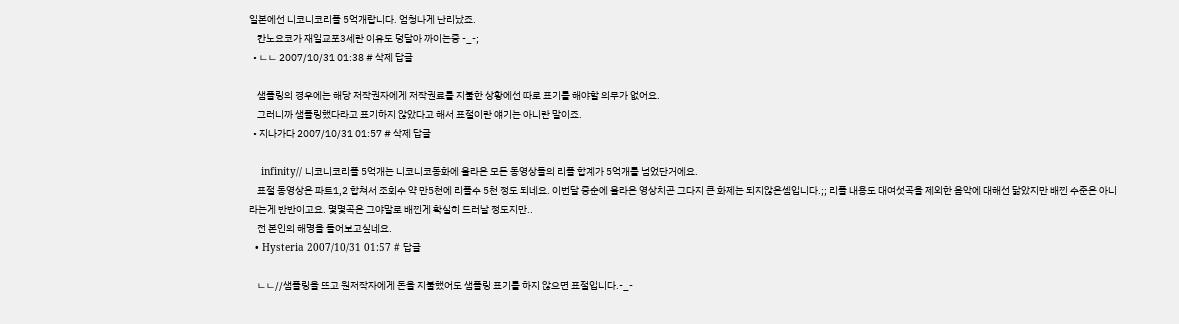일본에선 니코니코리플 5억개랍니다. 엄청나게 난리났죠.
    칸노요코가 재일교포3세란 이유도 덩달아 까이는중 -_-;
  • ㄴㄴ 2007/10/31 01:38 # 삭제 답글

    샘플링의 경우에는 해당 저작권자에게 저작권료를 지불한 상황에선 따로 표기를 해야할 의무가 없어요.
    그러니까 샘플링했다라고 표기하지 않았다고 해서 표절이란 얘기는 아니란 말이죠.
  • 지나가다 2007/10/31 01:57 # 삭제 답글

    infinity// 니코니코리플 5억개는 니코니코동화에 올라온 모든 동영상들의 리플 합계가 5억개를 넘었단거에요.
    표절 동영상은 파트1,2 합쳐서 조회수 약 만5천에 리플수 5천 정도 되네요. 이번달 중순에 올라온 영상치곤 그다지 큰 화제는 되지않은셈입니다.;; 리플 내용도 대여섯곡을 제외한 음악에 대해선 닮았지만 배낀 수준은 아니라는게 반반이고요. 몇몇곡은 그야말로 배낀게 확실히 드러날 정도지만..
    전 본인의 해명을 들어보고싶네요.
  • Hysteria 2007/10/31 01:57 # 답글

    ㄴㄴ//샘플링을 뜨고 원저작자에게 돈을 지불했어도 샘플링 표기를 하지 않으면 표절입니다.-_-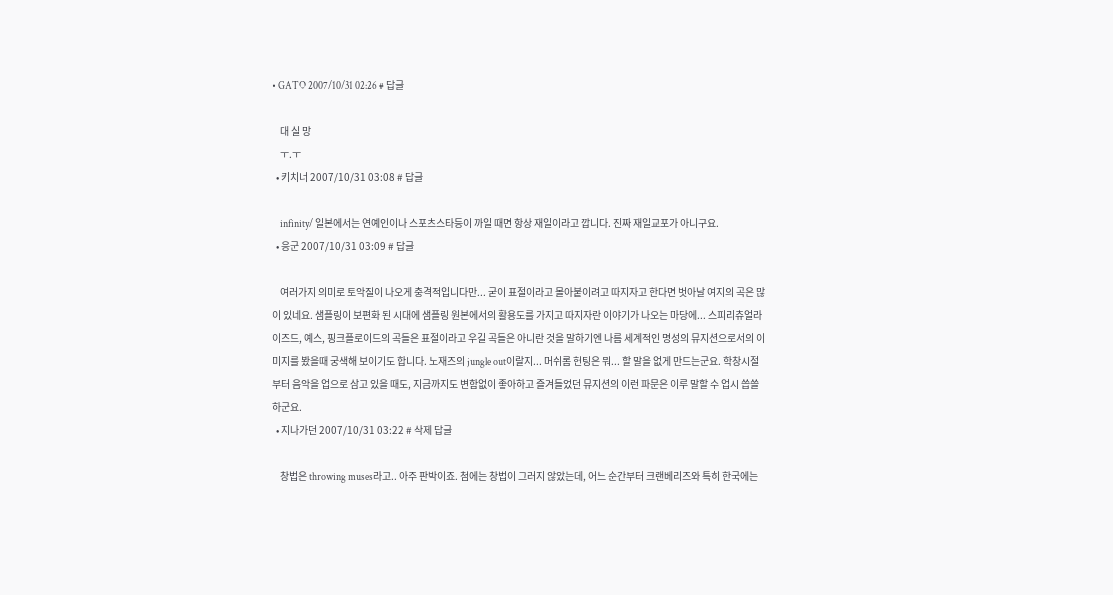• GATO 2007/10/31 02:26 # 답글

    대 실 망
    ㅜ.ㅜ
  • 키치너 2007/10/31 03:08 # 답글

    infinity/ 일본에서는 연예인이나 스포츠스타등이 까일 때면 항상 재일이라고 깝니다. 진짜 재일교포가 아니구요.
  • 응군 2007/10/31 03:09 # 답글

    여러가지 의미로 토악질이 나오게 충격적입니다만... 굳이 표절이라고 몰아붙이려고 따지자고 한다면 벗아날 여지의 곡은 많이 있네요. 샘플링이 보편화 된 시대에 샘플링 원본에서의 활용도를 가지고 따지자란 이야기가 나오는 마당에... 스피리츄얼라이즈드, 예스, 핑크플로이드의 곡들은 표절이라고 우길 곡들은 아니란 것을 말하기엔 나름 세계적인 명성의 뮤지션으로서의 이미지를 봤을때 궁색해 보이기도 합니다. 노재즈의 jungle out이랄지... 머쉬롬 헌팅은 뭐... 할 말을 없게 만드는군요. 학창시절부터 음악을 업으로 삼고 있을 때도, 지금까지도 변함없이 좋아하고 즐겨들었던 뮤지션의 이런 파문은 이루 말할 수 업시 씁쓸하군요.
  • 지나가던 2007/10/31 03:22 # 삭제 답글

    창법은 throwing muses라고.. 아주 판박이죠. 첨에는 창법이 그러지 않았는데, 어느 순간부터 크랜베리즈와 특히 한국에는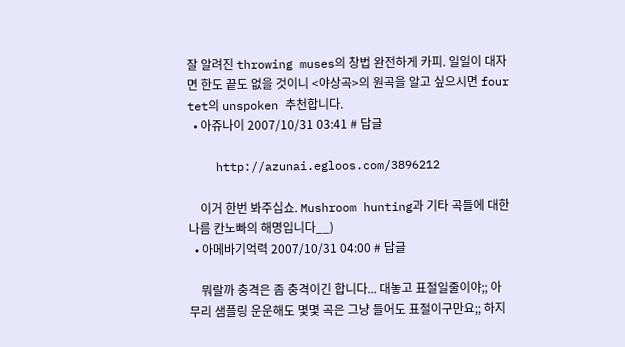잘 알려진 throwing muses의 창법 완전하게 카피. 일일이 대자면 한도 끝도 없을 것이니 <야상곡>의 원곡을 알고 싶으시면 four tet의 unspoken 추천합니다.
  • 아쥬나이 2007/10/31 03:41 # 답글

    http://azunai.egloos.com/3896212

    이거 한번 봐주십쇼. Mushroom hunting과 기타 곡들에 대한 나름 칸노빠의 해명입니다__)
  • 아메바기억력 2007/10/31 04:00 # 답글

    뭐랄까 충격은 좀 충격이긴 합니다... 대놓고 표절일줄이야;; 아무리 샘플링 운운해도 몇몇 곡은 그냥 들어도 표절이구만요;; 하지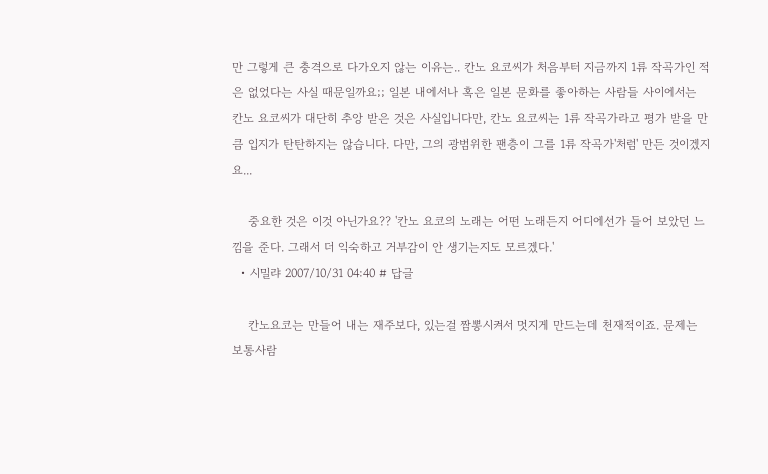만 그렇게 큰 충격으로 다가오지 않는 이유는.. 칸노 요코씨가 처음부터 지금까지 1류 작곡가인 적은 없었다는 사실 때문일까요;; 일본 내에서나 혹은 일본 문화를 좋아하는 사람들 사이에서는 칸노 요코씨가 대단히 추앙 받은 것은 사실입니다만, 칸노 요코씨는 1류 작곡가라고 평가 받을 만큼 입지가 탄탄하지는 않습니다. 다만, 그의 광범위한 팬층이 그를 1류 작곡가'처럼' 만든 것이겠지요...

    중요한 것은 이것 아닌가요?? '칸노 요코의 노래는 어떤 노래든지 어디에선가 들어 보았던 느낌을 준다. 그래서 더 익숙하고 거부감이 안 생기는지도 모르겠다.'
  • 시밀랴 2007/10/31 04:40 # 답글

    칸노요코는 만들어 내는 재주보다, 있는걸 짬뽕시켜서 멋지게 만드는데 천재적이죠. 문제는 보통사람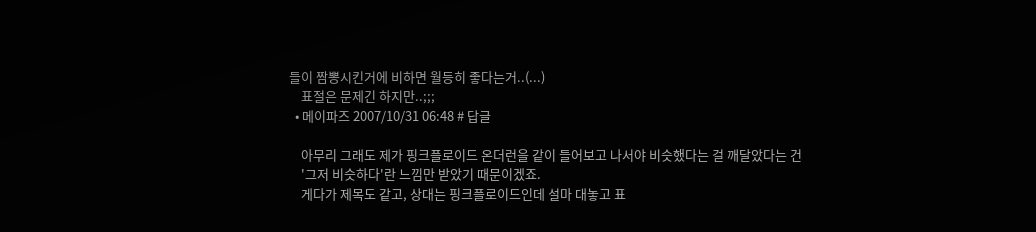들이 짬뽕시킨거에 비하면 월등히 좋다는거..(...)
    표절은 문제긴 하지만..;;;
  • 메이파즈 2007/10/31 06:48 # 답글

    아무리 그래도 제가 핑크플로이드 온더런을 같이 들어보고 나서야 비슷했다는 걸 깨달았다는 건
    '그저 비슷하다'란 느낌만 받았기 때문이겠죠.
    게다가 제목도 같고, 상대는 핑크플로이드인데 설마 대놓고 표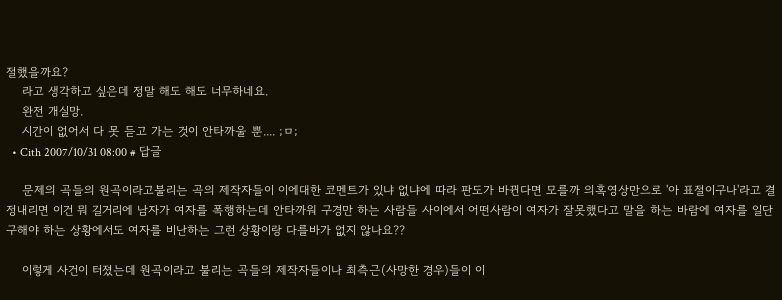절했을까요?
    라고 생각하고 싶은데 정말 해도 해도 너무하네요.
    완전 개실망.
    시간이 없어서 다 못 듣고 가는 것이 안타까울 뿐.... ;ㅁ;
  • Cith 2007/10/31 08:00 # 답글

    문제의 곡들의 원곡이라고불리는 곡의 제작자들이 이에대한 코멘트가 있냐 없냐에 따라 판도가 바뀐다면 모를까 의혹영상만으로 '아 표절이구나'라고 결정내리면 이건 뭐 길거리에 남자가 여자를 폭행하는데 안타까워 구경만 하는 사람들 사이에서 어떤사람이 여자가 잘못했다고 말을 하는 바람에 여자를 일단 구해야 하는 상황에서도 여자를 비난하는 그런 상황이랑 다를바가 없지 않나요??

    이렇게 사건이 터졌는데 원곡이라고 불리는 곡들의 제작자들이나 최측근(사망한 경우)들이 이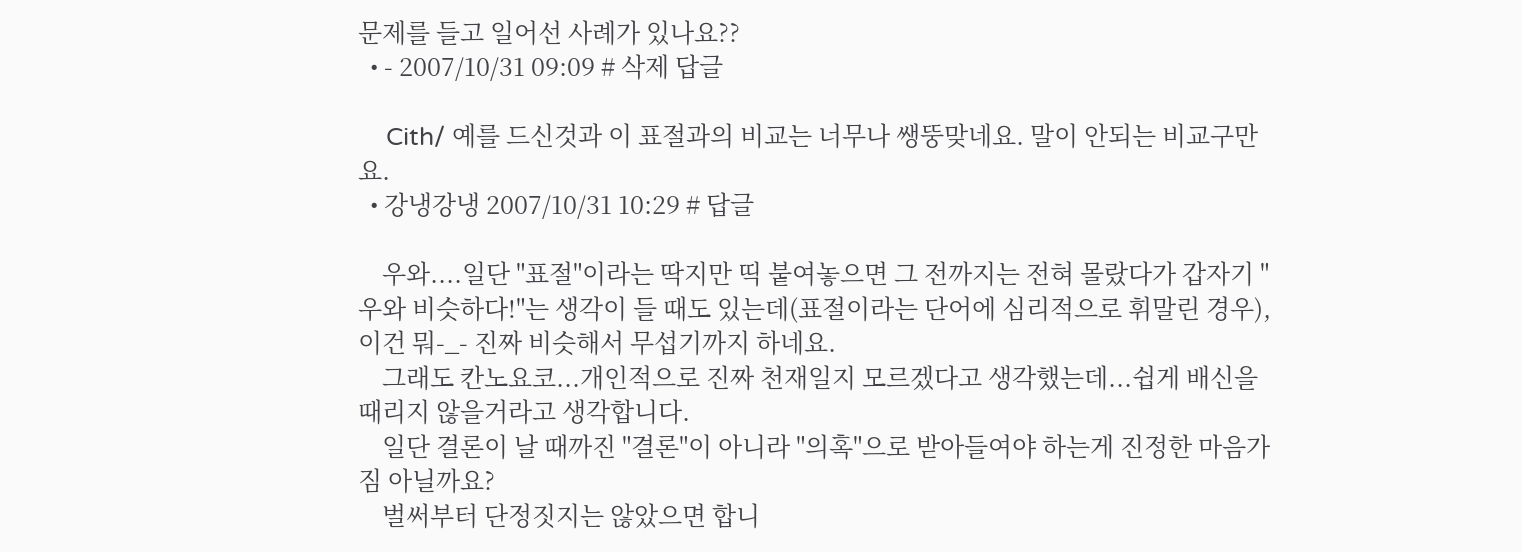문제를 들고 일어선 사례가 있나요??
  • - 2007/10/31 09:09 # 삭제 답글

    Cith/ 예를 드신것과 이 표절과의 비교는 너무나 쌩뚱맞네요. 말이 안되는 비교구만요.
  • 강냉강냉 2007/10/31 10:29 # 답글

    우와....일단 "표절"이라는 딱지만 띡 붙여놓으면 그 전까지는 전혀 몰랐다가 갑자기 "우와 비슷하다!"는 생각이 들 때도 있는데(표절이라는 단어에 심리적으로 휘말린 경우), 이건 뭐-_- 진짜 비슷해서 무섭기까지 하네요.
    그래도 칸노요코...개인적으로 진짜 천재일지 모르겠다고 생각했는데...쉽게 배신을 때리지 않을거라고 생각합니다.
    일단 결론이 날 때까진 "결론"이 아니라 "의혹"으로 받아들여야 하는게 진정한 마음가짐 아닐까요?
    벌써부터 단정짓지는 않았으면 합니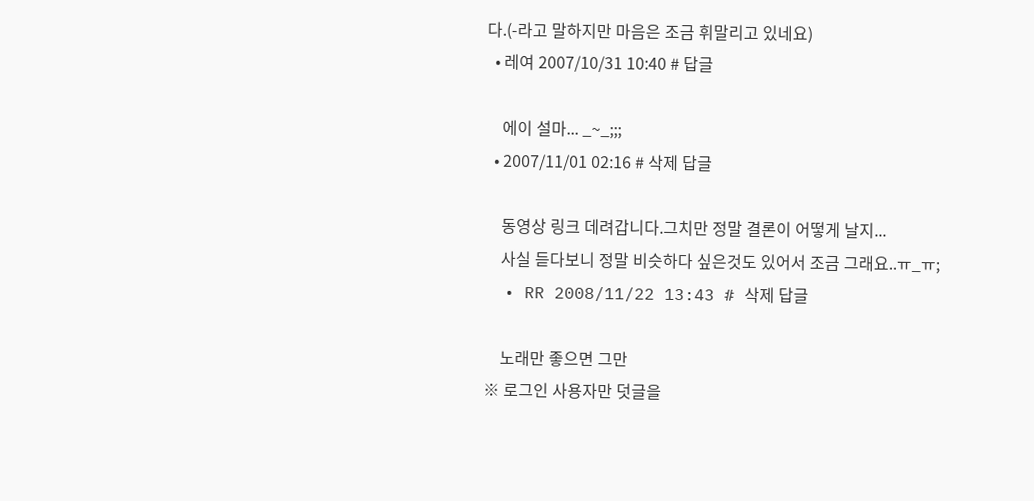다.(-라고 말하지만 마음은 조금 휘말리고 있네요)
  • 레여 2007/10/31 10:40 # 답글

    에이 설마... _~_;;;
  • 2007/11/01 02:16 # 삭제 답글

    동영상 링크 데려갑니다.그치만 정말 결론이 어떻게 날지...
    사실 듣다보니 정말 비슷하다 싶은것도 있어서 조금 그래요..ㅠ_ㅠ;
  • RR 2008/11/22 13:43 # 삭제 답글

    노래만 좋으면 그만
※ 로그인 사용자만 덧글을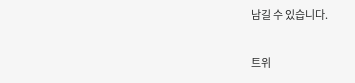남길 수 있습니다.


트위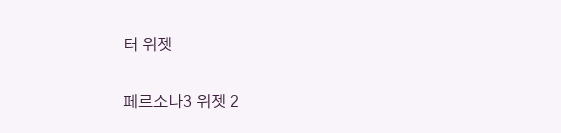터 위젯

페르소나3 위젯 2